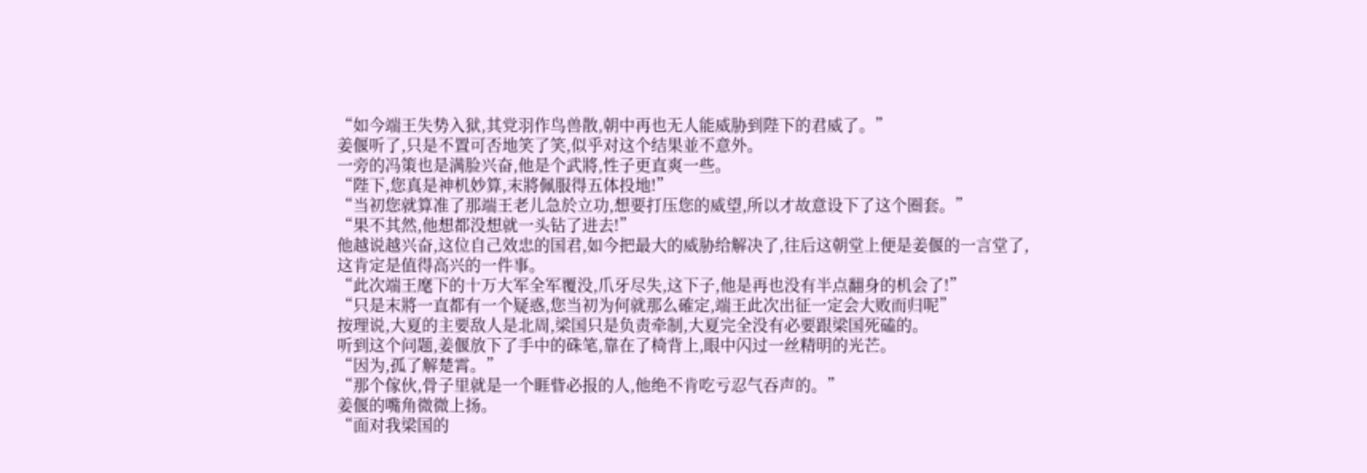“如今端王失势入狱,其党羽作鸟兽散,朝中再也无人能威胁到陛下的君威了。”
姜偃听了,只是不置可否地笑了笑,似乎对这个结果並不意外。
一旁的冯策也是满脸兴奋,他是个武將,性子更直爽一些。
“陛下,您真是神机妙算,末將佩服得五体投地!”
“当初您就算准了那端王老儿急於立功,想要打压您的威望,所以才故意设下了这个圈套。”
“果不其然,他想都没想就一头钻了进去!”
他越说越兴奋,这位自己效忠的国君,如今把最大的威胁给解决了,往后这朝堂上便是姜偃的一言堂了,这肯定是值得高兴的一件事。
“此次端王麾下的十万大军全军覆没,爪牙尽失,这下子,他是再也没有半点翻身的机会了!”
“只是末將一直都有一个疑惑,您当初为何就那么確定,端王此次出征一定会大败而归呢”
按理说,大夏的主要敌人是北周,梁国只是负责牵制,大夏完全没有必要跟梁国死磕的。
听到这个问题,姜偃放下了手中的硃笔,靠在了椅背上,眼中闪过一丝精明的光芒。
“因为,孤了解楚霄。”
“那个傢伙,骨子里就是一个睚眥必报的人,他绝不肯吃亏忍气吞声的。”
姜偃的嘴角微微上扬。
“面对我梁国的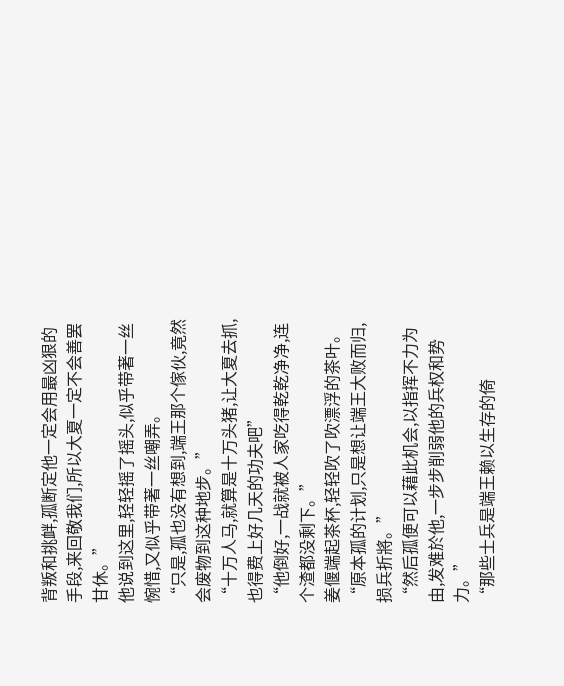背叛和挑衅,孤断定他一定会用最凶狠的手段,来回敬我们,所以大夏一定不会善罢甘休。”
他说到这里,轻轻摇了摇头,似乎带著一丝惋惜,又似乎带著一丝嘲弄。
“只是,孤也没有想到,端王那个傢伙,竟然会废物到这种地步。”
“十万人马,就算是十万头猪,让大夏去抓,也得费上好几天的功夫吧”
“他倒好,一战就被人家吃得乾乾净净,连个渣都没剩下。”
姜偃端起茶杯,轻轻吹了吹漂浮的茶叶。
“原本孤的计划,只是想让端王大败而归,损兵折將。”
“然后孤便可以藉此机会,以指挥不力为由,发难於他,一步步削弱他的兵权和势力。”
“那些士兵是端王赖以生存的倚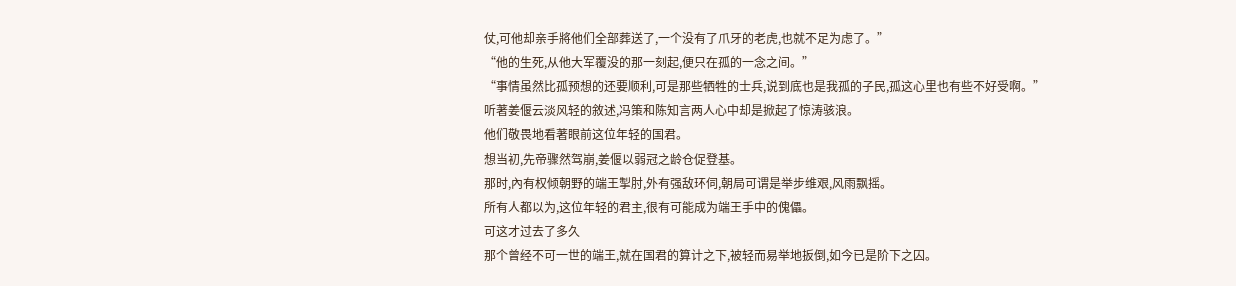仗,可他却亲手將他们全部葬送了,一个没有了爪牙的老虎,也就不足为虑了。”
“他的生死,从他大军覆没的那一刻起,便只在孤的一念之间。”
“事情虽然比孤预想的还要顺利,可是那些牺牲的士兵,说到底也是我孤的子民,孤这心里也有些不好受啊。”
听著姜偃云淡风轻的敘述,冯策和陈知言两人心中却是掀起了惊涛骇浪。
他们敬畏地看著眼前这位年轻的国君。
想当初,先帝骤然驾崩,姜偃以弱冠之龄仓促登基。
那时,內有权倾朝野的端王掣肘,外有强敌环伺,朝局可谓是举步维艰,风雨飘摇。
所有人都以为,这位年轻的君主,很有可能成为端王手中的傀儡。
可这才过去了多久
那个曾经不可一世的端王,就在国君的算计之下,被轻而易举地扳倒,如今已是阶下之囚。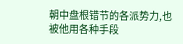朝中盘根错节的各派势力,也被他用各种手段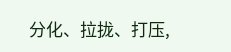分化、拉拢、打压,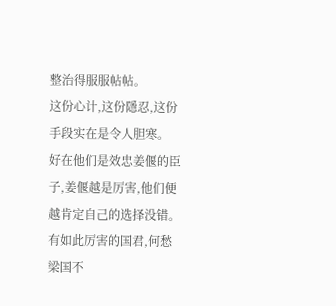整治得服服帖帖。
这份心计,这份隱忍,这份手段实在是令人胆寒。
好在他们是效忠姜偃的臣子,姜偃越是厉害,他们便越肯定自己的选择没错。
有如此厉害的国君,何愁梁国不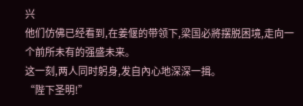兴
他们仿佛已经看到,在姜偃的带领下,梁国必將摆脱困境,走向一个前所未有的强盛未来。
这一刻,两人同时躬身,发自內心地深深一揖。
“陛下圣明!”